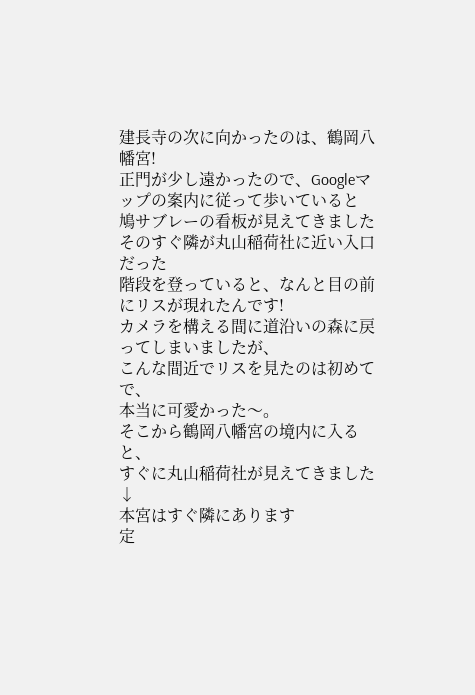建長寺の次に向かったのは、鶴岡八幡宮!
正門が少し遠かったので、Googleマップの案内に従って歩いていると
鳩サブレーの看板が見えてきました
そのすぐ隣が丸山稲荷社に近い入口だった
階段を登っていると、なんと目の前にリスが現れたんです!
カメラを構える間に道沿いの森に戻ってしまいましたが、
こんな間近でリスを見たのは初めてで、
本当に可愛かった〜。
そこから鶴岡八幡宮の境内に入ると、
すぐに丸山稲荷社が見えてきました↓
本宮はすぐ隣にあります
定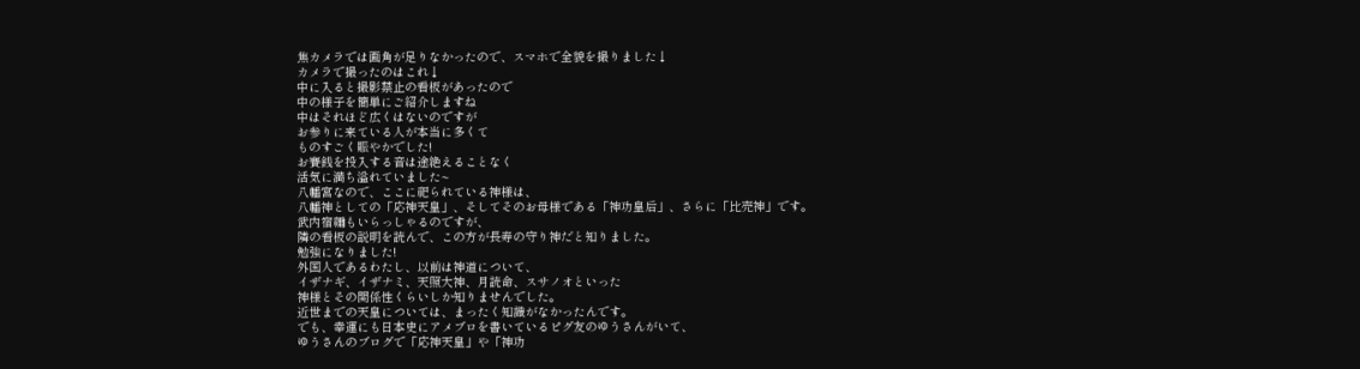焦カメラでは画角が足りなかったので、スマホで全貌を撮りました↓
カメラで撮ったのはこれ↓
中に入ると撮影禁止の看板があったので
中の様子を簡単にご紹介しますね
中はそれほど広くはないのですが
お参りに来ている人が本当に多くて
ものすごく賑やかでした!
お賽銭を投入する音は途絶えることなく
活気に満ち溢れていました~
八幡宮なので、ここに祀られている神様は、
八幡神としての「応神天皇」、そしてそのお母様である「神功皇后」、さらに「比売神」です。
武内宿禰もいらっしゃるのですが、
隣の看板の説明を読んで、この方が長寿の守り神だと知りました。
勉強になりました!
外国人であるわたし、以前は神道について、
イザナギ、イザナミ、天照大神、月読命、スサノオといった
神様とその関係性くらいしか知りませんでした。
近世までの天皇については、まったく知識がなかったんです。
でも、幸運にも日本史にアメブロを書いているピグ友のゆうさんがいて、
ゆうさんのブログで「応神天皇」や「神功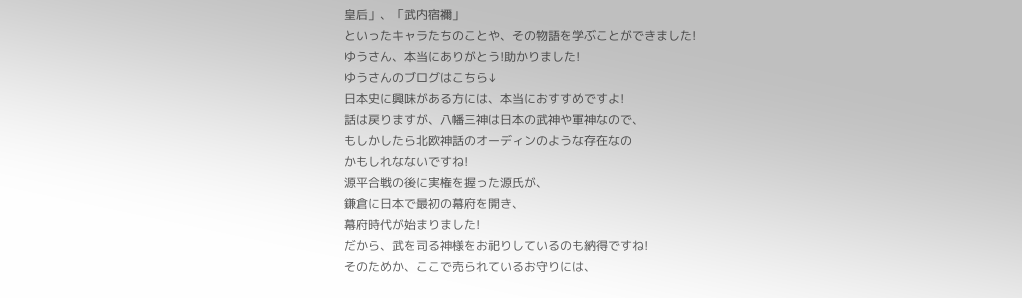皇后」、「武内宿禰」
といったキャラたちのことや、その物語を学ぶことができました!
ゆうさん、本当にありがとう!助かりました!
ゆうさんのブログはこちら↓
日本史に興味がある方には、本当におすすめですよ!
話は戻りますが、八幡三神は日本の武神や軍神なので、
もしかしたら北欧神話のオーディンのような存在なの
かもしれなないですね!
源平合戦の後に実権を握った源氏が、
鎌倉に日本で最初の幕府を開き、
幕府時代が始まりました!
だから、武を司る神様をお祀りしているのも納得ですね!
そのためか、ここで売られているお守りには、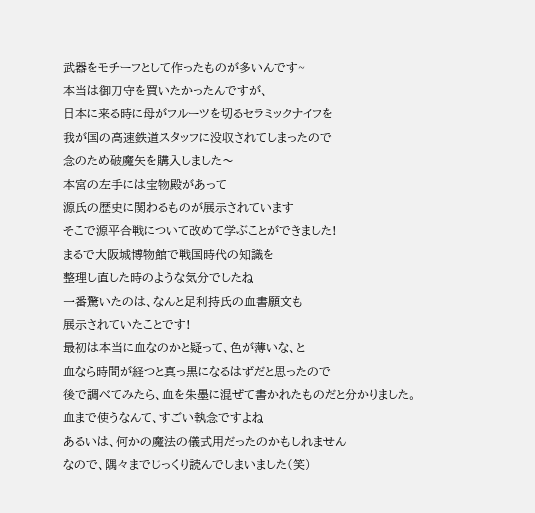武器をモチーフとして作ったものが多いんです~
本当は御刀守を買いたかったんですが、
日本に来る時に母がフルーツを切るセラミックナイフを
我が国の高速鉄道スタッフに没収されてしまったので
念のため破魔矢を購入しました〜
本宮の左手には宝物殿があって
源氏の歴史に関わるものが展示されています
そこで源平合戦について改めて学ぶことができました!
まるで大阪城博物館で戦国時代の知識を
整理し直した時のような気分でしたね
一番驚いたのは、なんと足利持氏の血書願文も
展示されていたことです!
最初は本当に血なのかと疑って、色が薄いな、と
血なら時間が経つと真っ黒になるはずだと思ったので
後で調べてみたら、血を朱墨に混ぜて書かれたものだと分かりました。
血まで使うなんて、すごい執念ですよね
あるいは、何かの魔法の儀式用だったのかもしれません
なので、隅々までじっくり読んでしまいました(笑)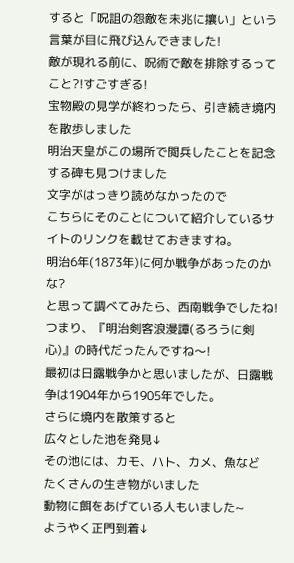すると「呪詛の怨敵を未兆に攘い」という言葉が目に飛び込んできました!
敵が現れる前に、呪術で敵を排除するってこと?!すごすぎる!
宝物殿の見学が終わったら、引き続き境内を散歩しました
明治天皇がこの場所で閲兵したことを記念する碑も見つけました
文字がはっきり読めなかったので
こちらにそのことについて紹介しているサイトのリンクを載せておきますね。
明治6年(1873年)に何か戦争があったのかな?
と思って調べてみたら、西南戦争でしたね!
つまり、『明治剣客浪漫譚(るろうに剣心)』の時代だったんですね〜!
最初は日露戦争かと思いましたが、日露戦争は1904年から1905年でした。
さらに境内を散策すると
広々とした池を発見↓
その池には、カモ、ハト、カメ、魚など
たくさんの生き物がいました
動物に餌をあげている人もいました~
ようやく正門到着↓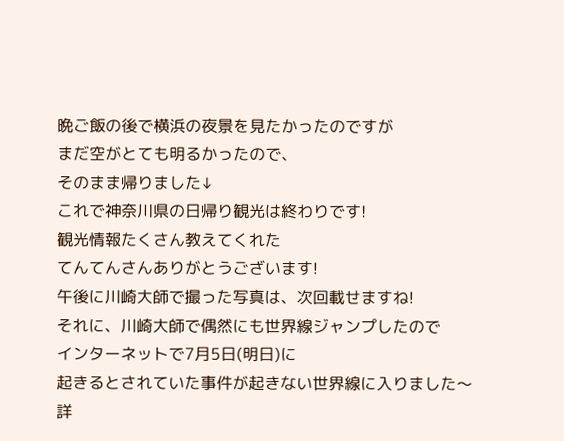晩ご飯の後で横浜の夜景を見たかったのですが
まだ空がとても明るかったので、
そのまま帰りました↓
これで神奈川県の日帰り観光は終わりです!
観光情報たくさん教えてくれた
てんてんさんありがとうございます!
午後に川崎大師で撮った写真は、次回載せますね!
それに、川崎大師で偶然にも世界線ジャンプしたので
インターネットで7月5日(明日)に
起きるとされていた事件が起きない世界線に入りました〜
詳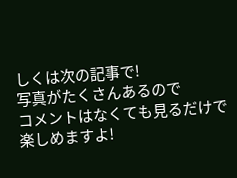しくは次の記事で!
写真がたくさんあるので
コメントはなくても見るだけで楽しめますよ!